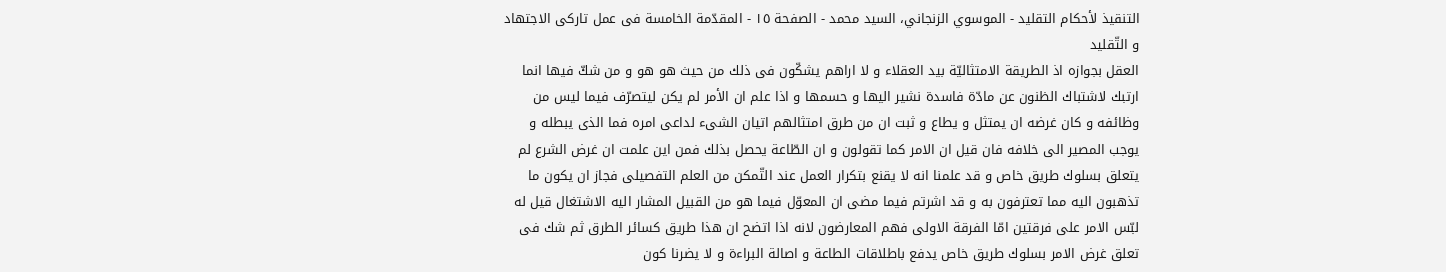التنقيذ لأحكام التقليد - الموسوي الزنجاني، السيد محمد - الصفحة ١٥ - المقدّمة الخامسة فى عمل تاركى الاجتهاد و التّقليد
العقل بجوازه اذ الطريقة الامتثاليّة بيد العقلاء و لا اراهم يشكّون فى ذلك من حيث هو هو و من شكّ فيها انما ارتبك لاشتباك الظنون عن مادّة فاسدة نشير اليها و حسمها و اذا علم ان الأمر لم يكن ليتصرّف فيما ليس من وظائفه و كان غرضه ان يمتثل و يطاع و ثبت ان من طرق امتثالهم اتيان الشىء لداعى امره فما الذى يبطله و يوجب المصير الى خلافه فان قيل ان الامر كما تقولون و ان الطّاعة يحصل بذلك فمن اين علمت ان غرض الشرع لم يتعلق بسلوك طريق خاص و قد علمنا انه لا يقنع بتكرار العمل عند التّمكن من العلم التفصيلى فجاز ان يكون ما تذهبون اليه مما تعترفون به و قد اشرتم فيما مضى ان المعوّل فيما هو من القبيل المشار اليه الاشتغال قيل له لبّس الامر على فرقتين امّا الفرقة الاولى فهم المعارضون لانه اذا اتضح ان هذا طريق كسائر الطرق ثم شك فى تعلق غرض الامر بسلوك طريق خاص يدفع باطلاقات الطاعة و اصالة البراءة و لا يضرنا كون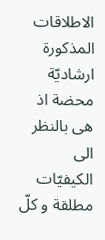الاطلاقات المذكورة ارشاديّة محضة اذ هى بالنظر الى الكيفيّات مطلقة و كلّ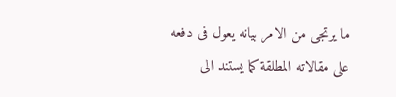ما يرتجى من الامر بيانه يعول فى دفعه على مقالاته المطلقة كما يستند الى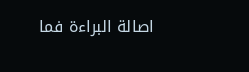اصالة البراءة فما